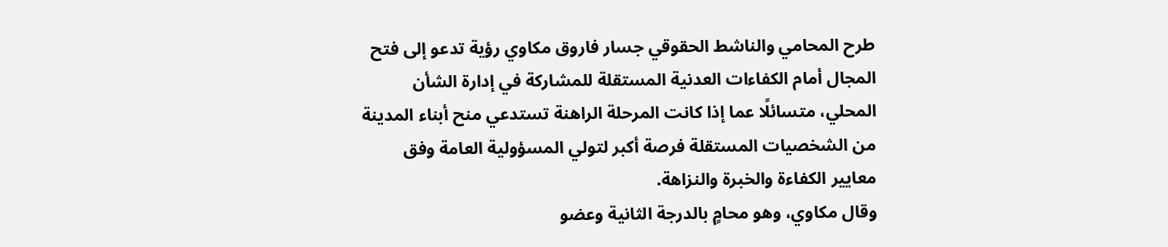طرح المحامي والناشط الحقوقي جسار فاروق مكاوي رؤية تدعو إلى فتح المجال أمام الكفاءات العدنية المستقلة للمشاركة في إدارة الشأن المحلي، متسائلًا عما إذا كانت المرحلة الراهنة تستدعي منح أبناء المدينة من الشخصيات المستقلة فرصة أكبر لتولي المسؤولية العامة وفق معايير الكفاءة والخبرة والنزاهة.
وقال مكاوي، وهو محامٍ بالدرجة الثانية وعضو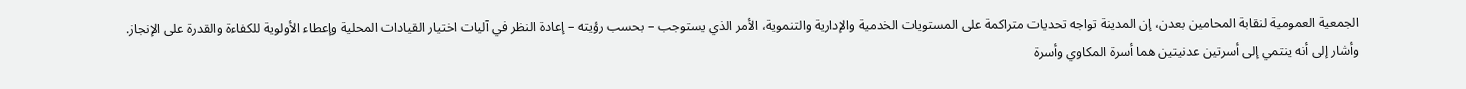الجمعية العمومية لنقابة المحامين بعدن، إن المدينة تواجه تحديات متراكمة على المستويات الخدمية والإدارية والتنموية، الأمر الذي يستوجب – بحسب رؤيته – إعادة النظر في آليات اختيار القيادات المحلية وإعطاء الأولوية للكفاءة والقدرة على الإنجاز.
وأشار إلى أنه ينتمي إلى أسرتين عدنيتين هما أسرة المكاوي وأسرة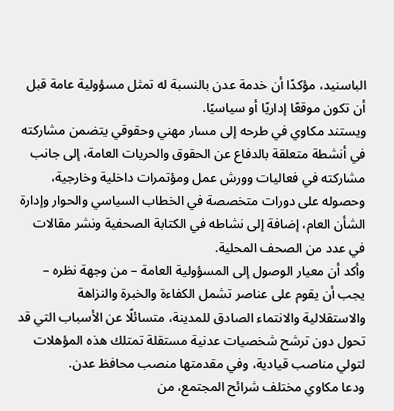الباسنيد، مؤكدًا أن خدمة عدن بالنسبة له تمثل مسؤولية عامة قبل أن تكون موقعًا إداريًا أو سياسيًا.
ويستند مكاوي في طرحه إلى مسار مهني وحقوقي يتضمن مشاركته في أنشطة متعلقة بالدفاع عن الحقوق والحريات العامة، إلى جانب مشاركته في فعاليات وورش عمل ومؤتمرات داخلية وخارجية، وحصوله على دورات متخصصة في الخطاب السياسي والحوار وإدارة الشأن العام، إضافة إلى نشاطه في الكتابة الصحفية ونشر مقالات في عدد من الصحف المحلية.
وأكد أن معيار الوصول إلى المسؤولية العامة – من وجهة نظره – يجب أن يقوم على عناصر تشمل الكفاءة والخبرة والنزاهة والاستقلالية والانتماء الصادق للمدينة، متسائلًا عن الأسباب التي قد تحول دون ترشح شخصيات عدنية مستقلة تمتلك هذه المؤهلات لتولي مناصب قيادية، وفي مقدمتها منصب محافظ عدن.
ودعا مكاوي مختلف شرائح المجتمع، من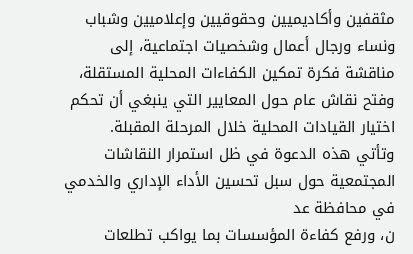مثقفين وأكاديميين وحقوقيين وإعلاميين وشباب ونساء ورجال أعمال وشخصيات اجتماعية، إلى مناقشة فكرة تمكين الكفاءات المحلية المستقلة، وفتح نقاش عام حول المعايير التي ينبغي أن تحكم اختيار القيادات المحلية خلال المرحلة المقبلة.
وتأتي هذه الدعوة في ظل استمرار النقاشات المجتمعية حول سبل تحسين الأداء الإداري والخدمي في محافظة عد
ن، ورفع كفاءة المؤسسات بما يواكب تطلعات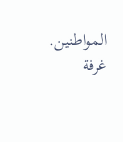المواطنين.
غرفة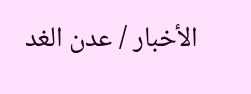الأخبار / عدن الغد